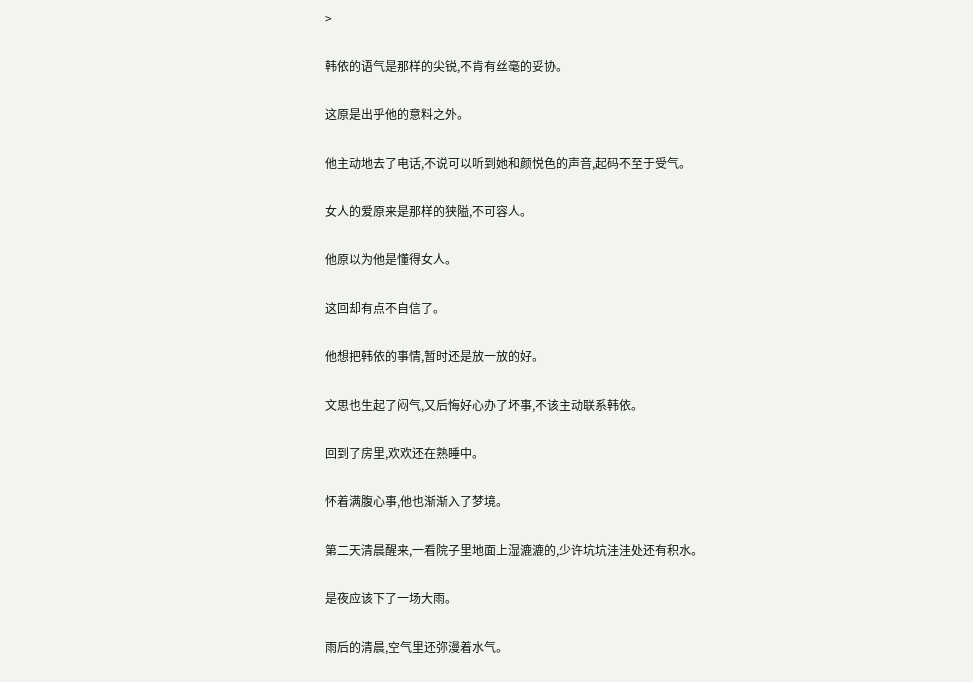>

韩依的语气是那样的尖锐,不肯有丝毫的妥协。

这原是出乎他的意料之外。

他主动地去了电话,不说可以听到她和颜悦色的声音,起码不至于受气。

女人的爱原来是那样的狭隘,不可容人。

他原以为他是懂得女人。

这回却有点不自信了。

他想把韩依的事情,暂时还是放一放的好。

文思也生起了闷气,又后悔好心办了坏事,不该主动联系韩依。

回到了房里,欢欢还在熟睡中。

怀着满腹心事,他也渐渐入了梦境。

第二天清晨醒来,一看院子里地面上湿漉漉的,少许坑坑洼洼处还有积水。

是夜应该下了一场大雨。

雨后的清晨,空气里还弥漫着水气。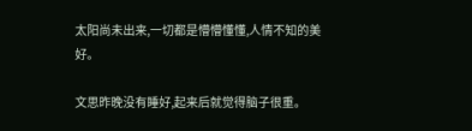太阳尚未出来,一切都是懵懵懂懂,人情不知的美好。

文思昨晚没有睡好,起来后就觉得脑子很重。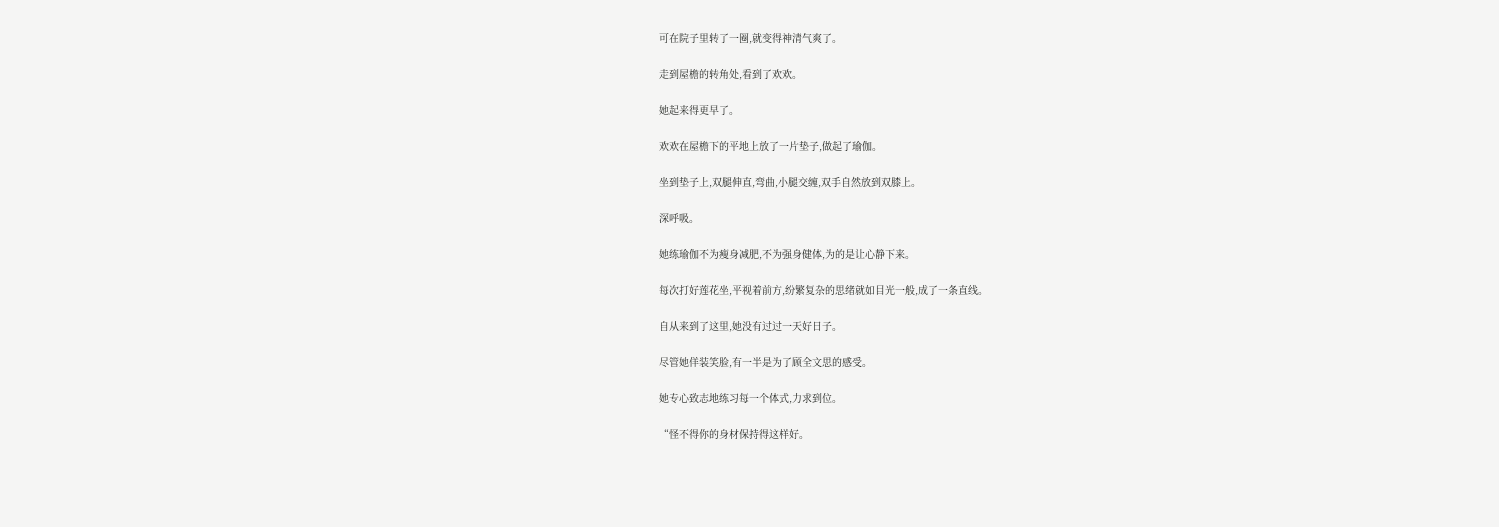可在院子里转了一圈,就变得神清气爽了。

走到屋檐的转角处,看到了欢欢。

她起来得更早了。

欢欢在屋檐下的平地上放了一片垫子,做起了瑜伽。

坐到垫子上,双腿伸直,弯曲,小腿交缠,双手自然放到双膝上。

深呼吸。

她练瑜伽不为瘦身减肥,不为强身健体,为的是让心静下来。

每次打好莲花坐,平视着前方,纷繁复杂的思绪就如目光一般,成了一条直线。

自从来到了这里,她没有过过一天好日子。

尽管她佯装笑脸,有一半是为了顾全文思的感受。

她专心致志地练习每一个体式,力求到位。

“怪不得你的身材保持得这样好。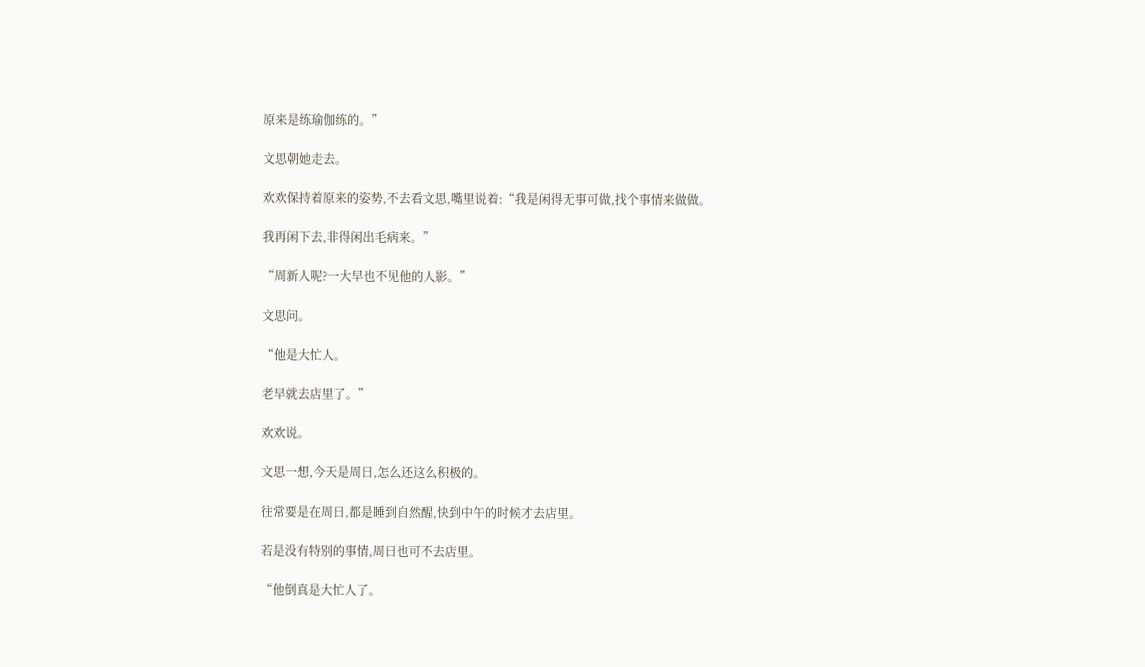原来是练瑜伽练的。”

文思朝她走去。

欢欢保持着原来的姿势,不去看文思,嘴里说着:“我是闲得无事可做,找个事情来做做。

我再闲下去,非得闲出毛病来。”

“周新人呢?一大早也不见他的人影。”

文思问。

“他是大忙人。

老早就去店里了。”

欢欢说。

文思一想,今天是周日,怎么还这么积极的。

往常要是在周日,都是睡到自然醒,快到中午的时候才去店里。

若是没有特别的事情,周日也可不去店里。

“他倒真是大忙人了。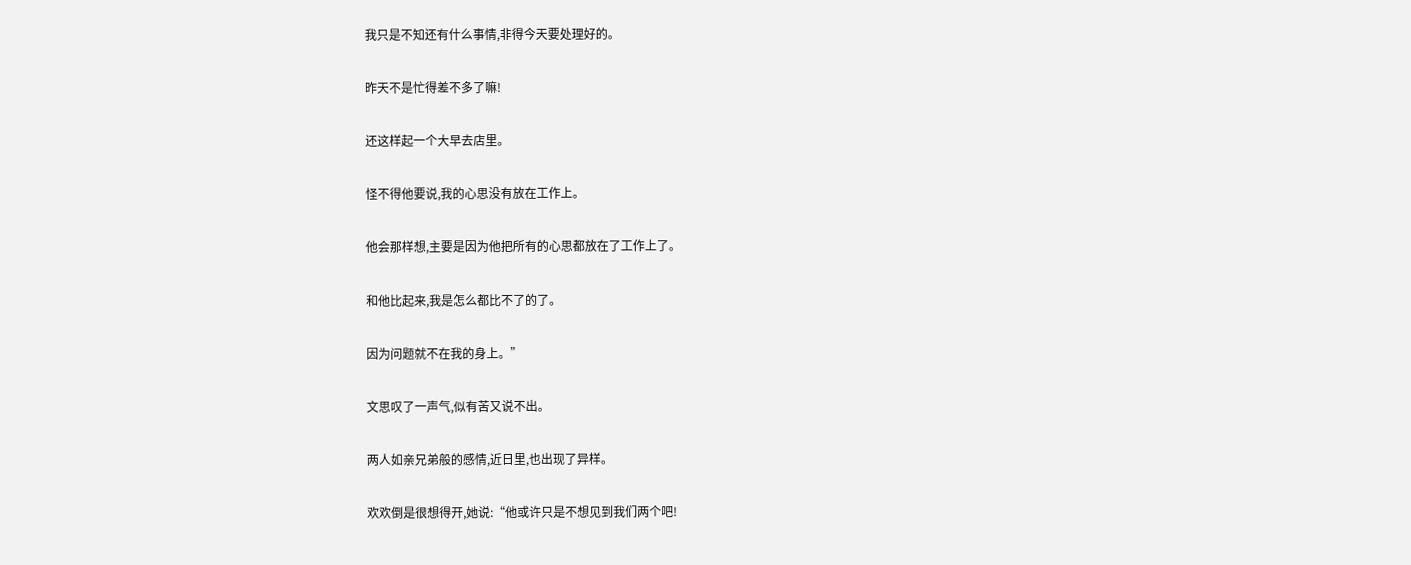我只是不知还有什么事情,非得今天要处理好的。

昨天不是忙得差不多了嘛!

还这样起一个大早去店里。

怪不得他要说,我的心思没有放在工作上。

他会那样想,主要是因为他把所有的心思都放在了工作上了。

和他比起来,我是怎么都比不了的了。

因为问题就不在我的身上。”

文思叹了一声气,似有苦又说不出。

两人如亲兄弟般的感情,近日里,也出现了异样。

欢欢倒是很想得开,她说:“他或许只是不想见到我们两个吧!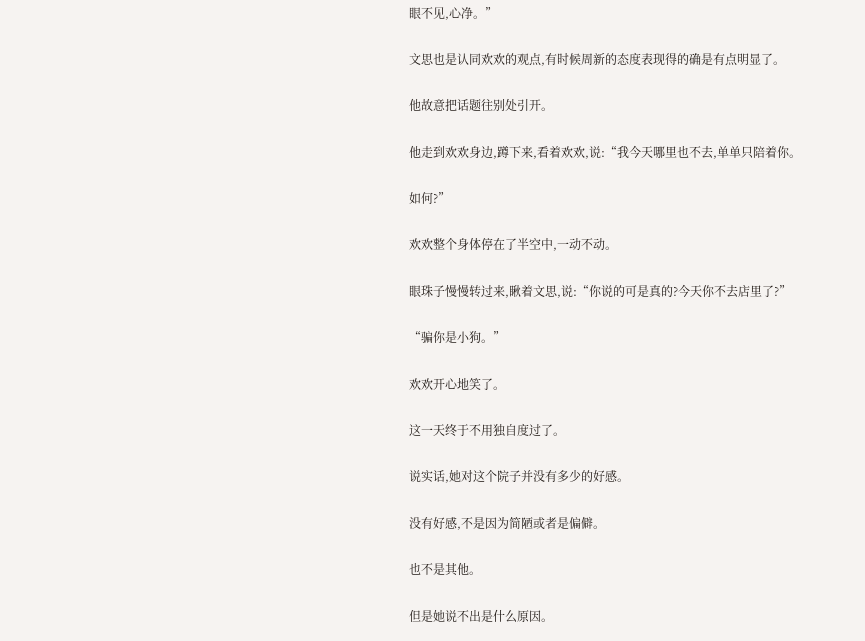眼不见,心净。”

文思也是认同欢欢的观点,有时候周新的态度表现得的确是有点明显了。

他故意把话题往别处引开。

他走到欢欢身边,蹲下来,看着欢欢,说:“我今天哪里也不去,单单只陪着你。

如何?”

欢欢整个身体停在了半空中,一动不动。

眼珠子慢慢转过来,瞅着文思,说:“你说的可是真的?今天你不去店里了?”

“骗你是小狗。”

欢欢开心地笑了。

这一天终于不用独自度过了。

说实话,她对这个院子并没有多少的好感。

没有好感,不是因为简陋或者是偏僻。

也不是其他。

但是她说不出是什么原因。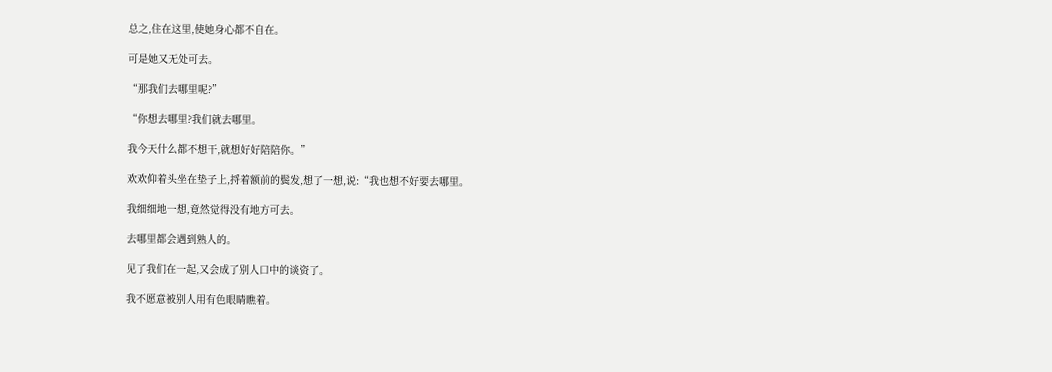总之,住在这里,使她身心都不自在。

可是她又无处可去。

“那我们去哪里呢?”

“你想去哪里?我们就去哪里。

我今天什么都不想干,就想好好陪陪你。”

欢欢仰着头坐在垫子上,捋着额前的鬓发,想了一想,说:“我也想不好要去哪里。

我细细地一想,竟然觉得没有地方可去。

去哪里都会遇到熟人的。

见了我们在一起,又会成了别人口中的谈资了。

我不愿意被别人用有色眼睛瞧着。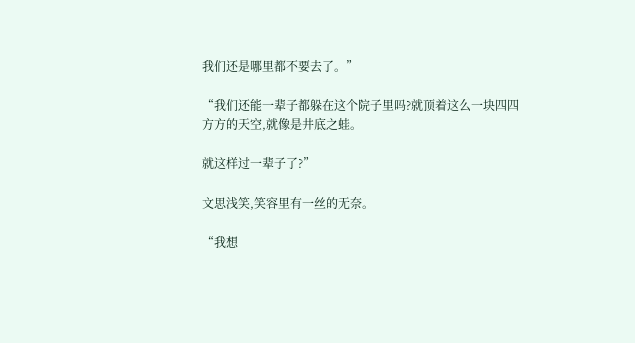我们还是哪里都不要去了。”

“我们还能一辈子都躲在这个院子里吗?就顶着这么一块四四方方的天空,就像是井底之蛙。

就这样过一辈子了?”

文思浅笑,笑容里有一丝的无奈。

“我想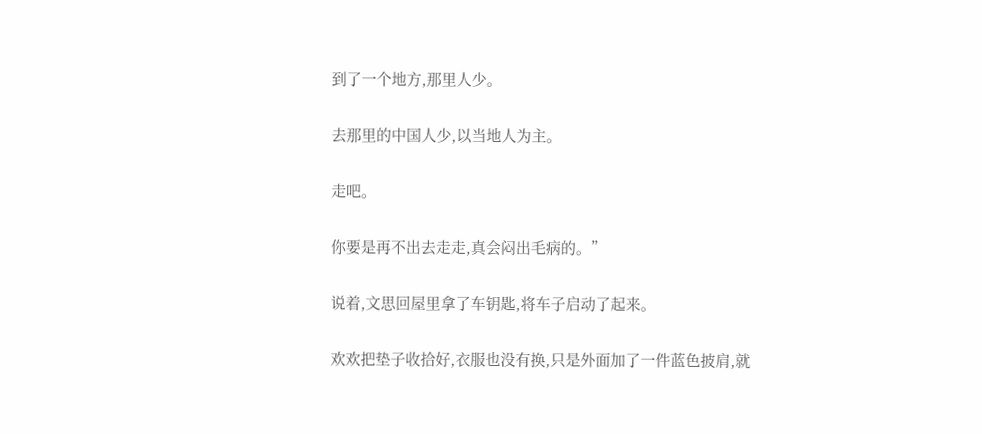到了一个地方,那里人少。

去那里的中国人少,以当地人为主。

走吧。

你要是再不出去走走,真会闷出毛病的。”

说着,文思回屋里拿了车钥匙,将车子启动了起来。

欢欢把垫子收拾好,衣服也没有换,只是外面加了一件蓝色披肩,就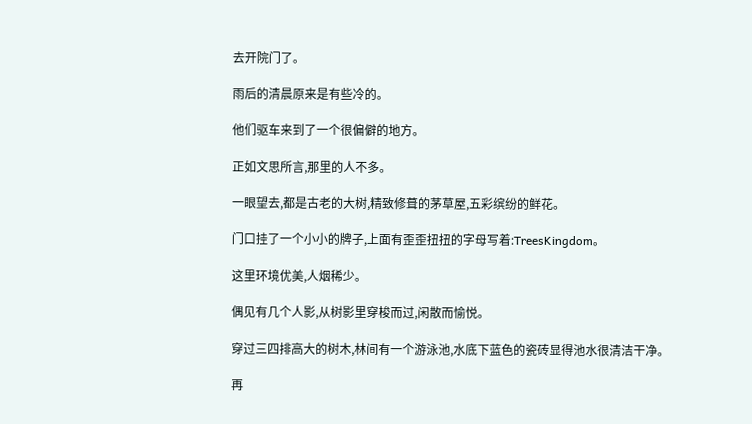去开院门了。

雨后的清晨原来是有些冷的。

他们驱车来到了一个很偏僻的地方。

正如文思所言,那里的人不多。

一眼望去,都是古老的大树,精致修葺的茅草屋,五彩缤纷的鲜花。

门口挂了一个小小的牌子,上面有歪歪扭扭的字母写着:TreesKingdom。

这里环境优美,人烟稀少。

偶见有几个人影,从树影里穿梭而过,闲散而愉悦。

穿过三四排高大的树木,林间有一个游泳池,水底下蓝色的瓷砖显得池水很清洁干净。

再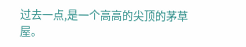过去一点,是一个高高的尖顶的茅草屋。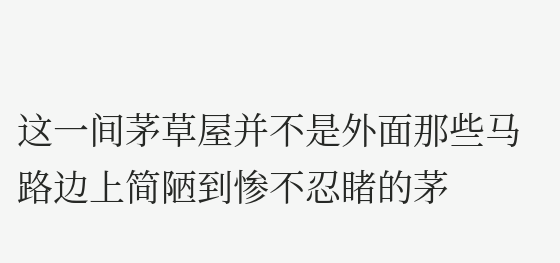这一间茅草屋并不是外面那些马路边上简陋到惨不忍睹的茅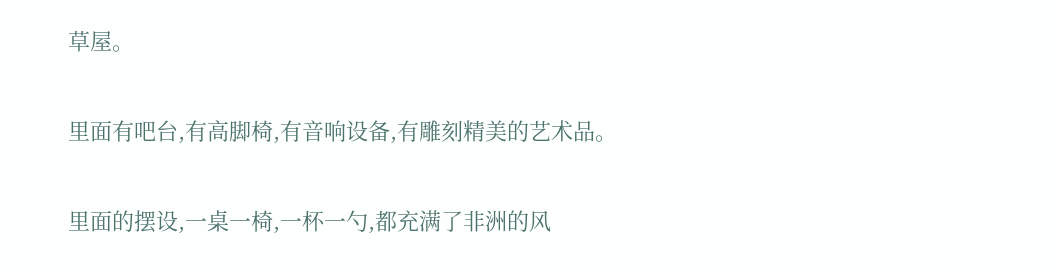草屋。

里面有吧台,有高脚椅,有音响设备,有雕刻精美的艺术品。

里面的摆设,一桌一椅,一杯一勺,都充满了非洲的风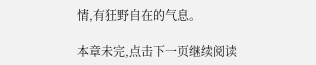情,有狂野自在的气息。

本章未完,点击下一页继续阅读